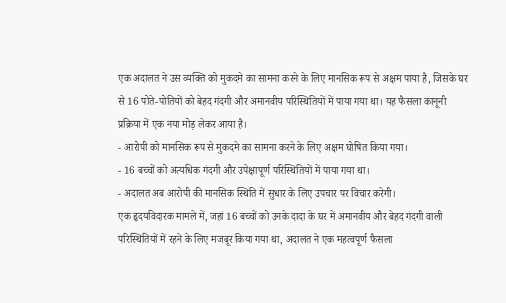एक अदालत ने उस व्यक्ति को मुकदमे का सामना करने के लिए मानसिक रूप से अक्षम पाया है, जिसके घर से 16 पोते-पोतियों को बेहद गंदगी और अमानवीय परिस्थितियों में पाया गया था। यह फैसला कानूनी प्रक्रिया में एक नया मोड़ लेकर आया है।
- आरोपी को मानसिक रूप से मुकदमे का सामना करने के लिए अक्षम घोषित किया गया।
- 16 बच्चों को अत्यधिक गंदगी और उपेक्षापूर्ण परिस्थितियों में पाया गया था।
- अदालत अब आरोपी की मानसिक स्थिति में सुधार के लिए उपचार पर विचार करेगी।
एक हृदयविदारक मामले में, जहां 16 बच्चों को उनके दादा के घर में अमानवीय और बेहद गंदगी वाली परिस्थितियों में रहने के लिए मजबूर किया गया था, अदालत ने एक महत्वपूर्ण फैसला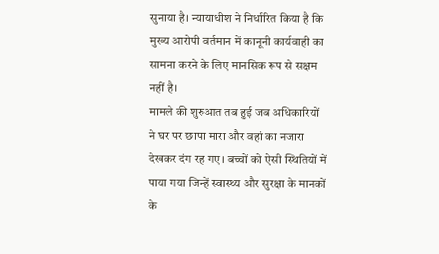सुनाया है। न्यायाधीश ने निर्धारित किया है कि मुख्य आरोपी वर्तमान में कानूनी कार्यवाही का सामना करने के लिए मानसिक रूप से सक्षम नहीं है।
मामले की शुरुआत तब हुई जब अधिकारियों ने घर पर छापा मारा और वहां का नजारा देखकर दंग रह गए। बच्चों को ऐसी स्थितियों में पाया गया जिन्हें स्वास्थ्य और सुरक्षा के मानकों के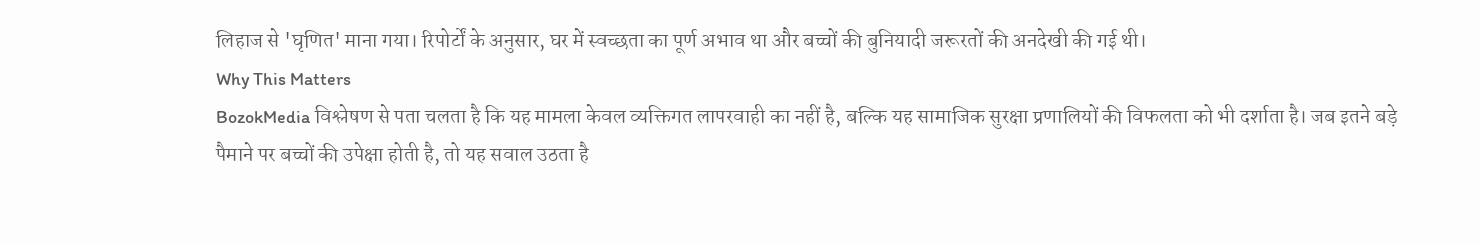लिहाज से 'घृणित' माना गया। रिपोर्टों के अनुसार, घर में स्वच्छता का पूर्ण अभाव था और बच्चों की बुनियादी जरूरतों की अनदेखी की गई थी।
Why This Matters
BozokMedia विश्लेषण से पता चलता है कि यह मामला केवल व्यक्तिगत लापरवाही का नहीं है, बल्कि यह सामाजिक सुरक्षा प्रणालियों की विफलता को भी दर्शाता है। जब इतने बड़े पैमाने पर बच्चों की उपेक्षा होती है, तो यह सवाल उठता है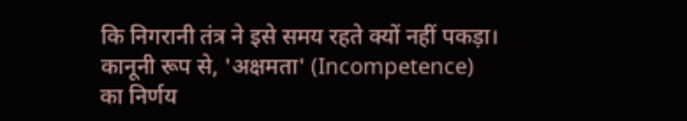कि निगरानी तंत्र ने इसे समय रहते क्यों नहीं पकड़ा। कानूनी रूप से, 'अक्षमता' (Incompetence) का निर्णय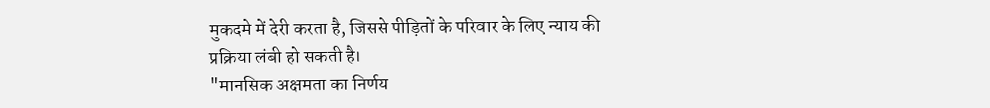मुकदमे में देरी करता है, जिससे पीड़ितों के परिवार के लिए न्याय की प्रक्रिया लंबी हो सकती है।
"मानसिक अक्षमता का निर्णय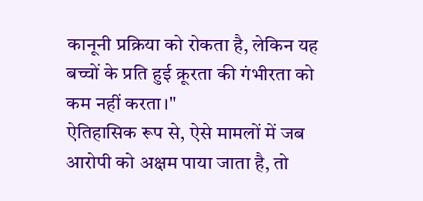कानूनी प्रक्रिया को रोकता है, लेकिन यह बच्चों के प्रति हुई क्रूरता की गंभीरता को कम नहीं करता।"
ऐतिहासिक रूप से, ऐसे मामलों में जब आरोपी को अक्षम पाया जाता है, तो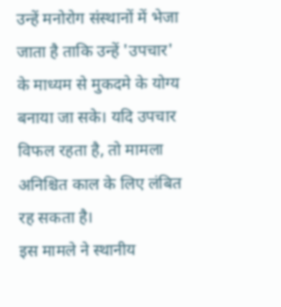उन्हें मनोरोग संस्थानों में भेजा जाता है ताकि उन्हें 'उपचार' के माध्यम से मुकदमे के योग्य बनाया जा सके। यदि उपचार विफल रहता है, तो मामला अनिश्चित काल के लिए लंबित रह सकता है।
इस मामले ने स्थानीय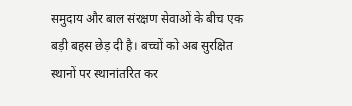समुदाय और बाल संरक्षण सेवाओं के बीच एक बड़ी बहस छेड़ दी है। बच्चों को अब सुरक्षित स्थानों पर स्थानांतरित कर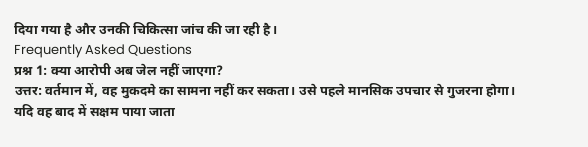दिया गया है और उनकी चिकित्सा जांच की जा रही है।
Frequently Asked Questions
प्रश्न 1: क्या आरोपी अब जेल नहीं जाएगा?
उत्तर: वर्तमान में, वह मुकदमे का सामना नहीं कर सकता। उसे पहले मानसिक उपचार से गुजरना होगा। यदि वह बाद में सक्षम पाया जाता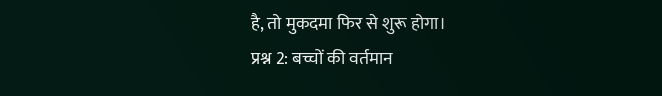है, तो मुकदमा फिर से शुरू होगा।
प्रश्न 2: बच्चों की वर्तमान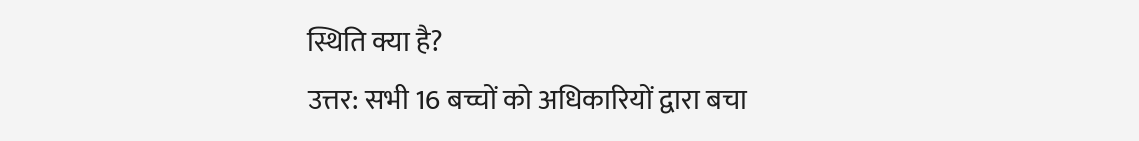स्थिति क्या है?
उत्तर: सभी 16 बच्चों को अधिकारियों द्वारा बचा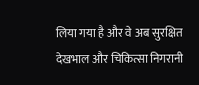लिया गया है और वे अब सुरक्षित देखभाल और चिकित्सा निगरानी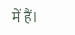में हैं।